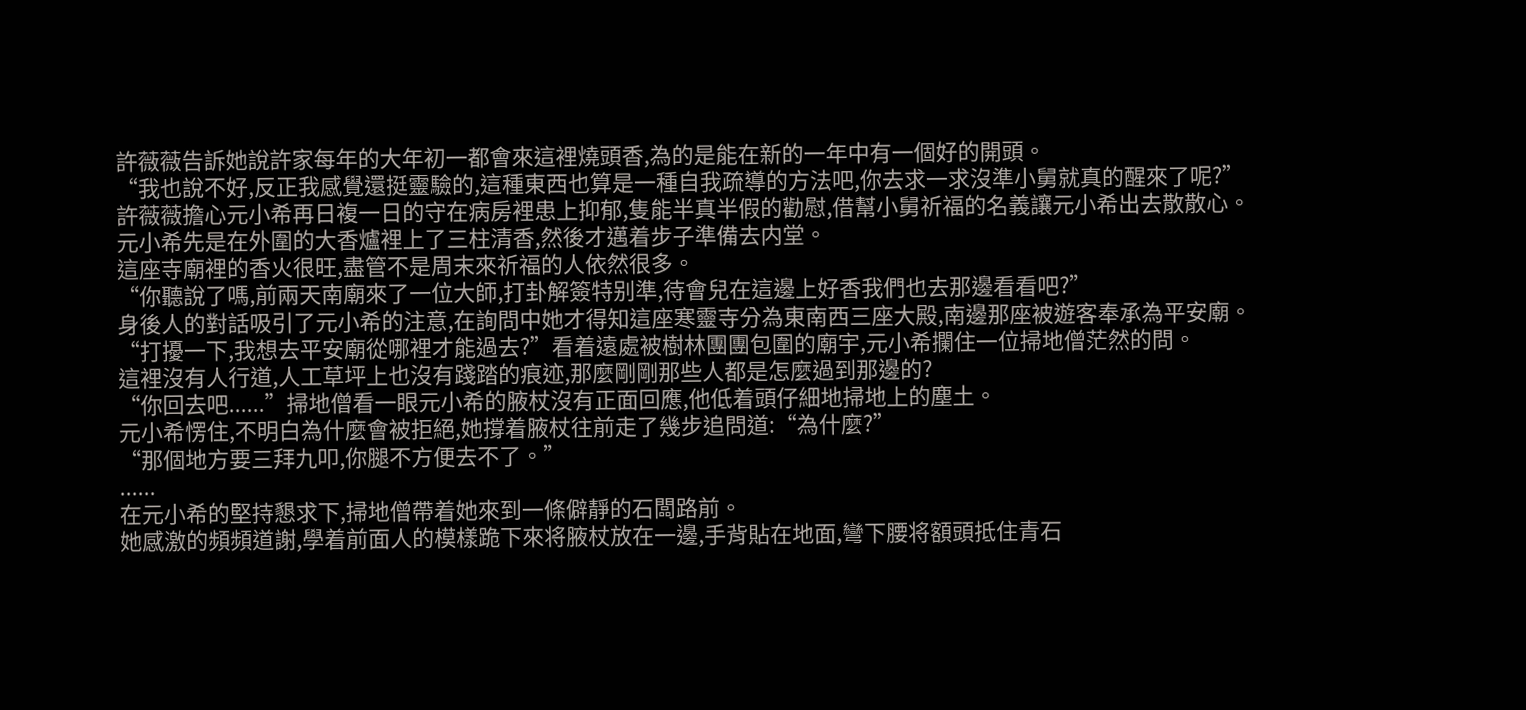許薇薇告訴她說許家每年的大年初一都會來這裡燒頭香,為的是能在新的一年中有一個好的開頭。
“我也說不好,反正我感覺還挺靈驗的,這種東西也算是一種自我疏導的方法吧,你去求一求沒準小舅就真的醒來了呢?”
許薇薇擔心元小希再日複一日的守在病房裡患上抑郁,隻能半真半假的勸慰,借幫小舅祈福的名義讓元小希出去散散心。
元小希先是在外圍的大香爐裡上了三柱清香,然後才邁着步子準備去内堂。
這座寺廟裡的香火很旺,盡管不是周末來祈福的人依然很多。
“你聽說了嗎,前兩天南廟來了一位大師,打卦解簽特别準,待會兒在這邊上好香我們也去那邊看看吧?”
身後人的對話吸引了元小希的注意,在詢問中她才得知這座寒靈寺分為東南西三座大殿,南邊那座被遊客奉承為平安廟。
“打擾一下,我想去平安廟從哪裡才能過去?”看着遠處被樹林團團包圍的廟宇,元小希攔住一位掃地僧茫然的問。
這裡沒有人行道,人工草坪上也沒有踐踏的痕迹,那麼剛剛那些人都是怎麼過到那邊的?
“你回去吧......”掃地僧看一眼元小希的腋杖沒有正面回應,他低着頭仔細地掃地上的塵土。
元小希愣住,不明白為什麼會被拒絕,她撐着腋杖往前走了幾步追問道:“為什麼?”
“那個地方要三拜九叩,你腿不方便去不了。”
......
在元小希的堅持懇求下,掃地僧帶着她來到一條僻靜的石闆路前。
她感激的頻頻道謝,學着前面人的模樣跪下來将腋杖放在一邊,手背貼在地面,彎下腰将額頭抵住青石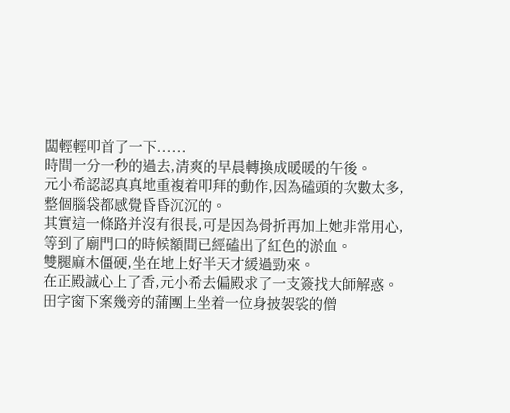闆輕輕叩首了一下......
時間一分一秒的過去,清爽的早晨轉換成暖暖的午後。
元小希認認真真地重複着叩拜的動作,因為磕頭的次數太多,整個腦袋都感覺昏昏沉沉的。
其實這一條路并沒有很長,可是因為骨折再加上她非常用心,等到了廟門口的時候額間已經磕出了紅色的淤血。
雙腿麻木僵硬,坐在地上好半天才緩過勁來。
在正殿誠心上了香,元小希去偏殿求了一支簽找大師解惑。
田字窗下案幾旁的蒲團上坐着一位身披袈裟的僧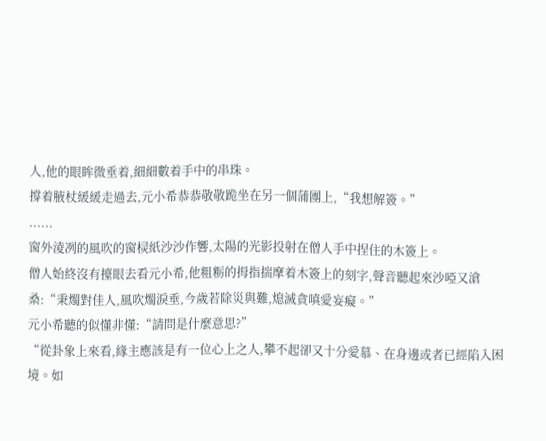人,他的眼眸微垂着,細細數着手中的串珠。
撐着腋杖緩緩走過去,元小希恭恭敬敬跪坐在另一個蒲團上,“我想解簽。”
......
窗外淩冽的風吹的窗棂紙沙沙作響,太陽的光影投射在僧人手中捏住的木簽上。
僧人始終沒有擡眼去看元小希,他粗粝的拇指揣摩着木簽上的刻字,聲音聽起來沙啞又滄桑:“秉燭對佳人,風吹燭淚垂,今歲若除災與難,熄滅貪嗔愛妄癡。”
元小希聽的似懂非懂:“請問是什麼意思?”
“從卦象上來看,緣主應該是有一位心上之人,攀不起卻又十分愛慕、在身邊或者已經陷入困境。如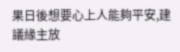果日後想要心上人能夠平安,建議緣主放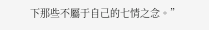下那些不屬于自己的七情之念。”